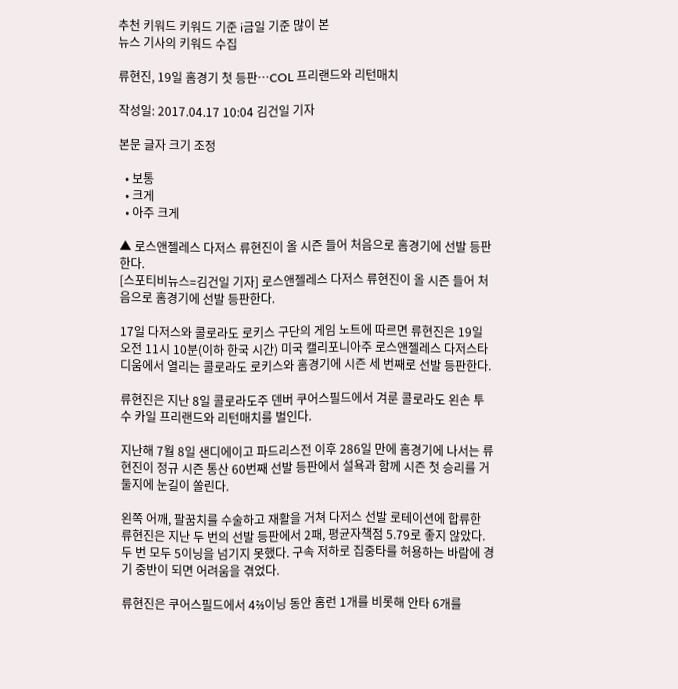추천 키워드 키워드 기준 i금일 기준 많이 본
뉴스 기사의 키워드 수집

류현진, 19일 홈경기 첫 등판…COL 프리랜드와 리턴매치

작성일: 2017.04.17 10:04 김건일 기자

본문 글자 크기 조정

  • 보통
  • 크게
  • 아주 크게

▲ 로스앤젤레스 다저스 류현진이 올 시즌 들어 처음으로 홈경기에 선발 등판한다.
[스포티비뉴스=김건일 기자] 로스앤젤레스 다저스 류현진이 올 시즌 들어 처음으로 홈경기에 선발 등판한다.

17일 다저스와 콜로라도 로키스 구단의 게임 노트에 따르면 류현진은 19일 오전 11시 10분(이하 한국 시간) 미국 캘리포니아주 로스앤젤레스 다저스타디움에서 열리는 콜로라도 로키스와 홈경기에 시즌 세 번째로 선발 등판한다.

류현진은 지난 8일 콜로라도주 덴버 쿠어스필드에서 겨룬 콜로라도 왼손 투수 카일 프리랜드와 리턴매치를 벌인다.

지난해 7월 8일 샌디에이고 파드리스전 이후 286일 만에 홈경기에 나서는 류현진이 정규 시즌 통산 60번째 선발 등판에서 설욕과 함께 시즌 첫 승리를 거둘지에 눈길이 쏠린다.

왼쪽 어깨, 팔꿈치를 수술하고 재활을 거쳐 다저스 선발 로테이션에 합류한 류현진은 지난 두 번의 선발 등판에서 2패, 평균자책점 5.79로 좋지 않았다. 두 번 모두 5이닝을 넘기지 못했다. 구속 저하로 집중타를 허용하는 바람에 경기 중반이 되면 어려움을 겪었다.

류현진은 쿠어스필드에서 4⅔이닝 동안 홈런 1개를 비롯해 안타 6개를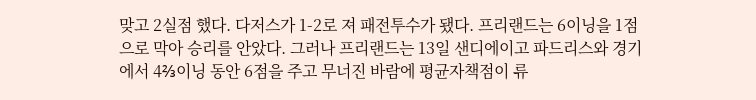맞고 2실점 했다. 다저스가 1-2로 져 패전투수가 됐다. 프리랜드는 6이닝을 1점으로 막아 승리를 안았다. 그러나 프리랜드는 13일 샌디에이고 파드리스와 경기에서 4⅔이닝 동안 6점을 주고 무너진 바람에 평균자책점이 류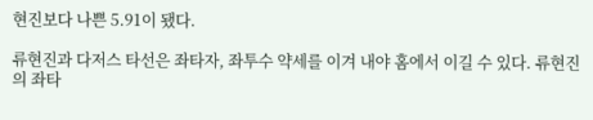현진보다 나쁜 5.91이 됐다.

류현진과 다저스 타선은 좌타자, 좌투수 약세를 이겨 내야 홈에서 이길 수 있다. 류현진의 좌타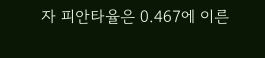자 피안타율은 0.467에 이른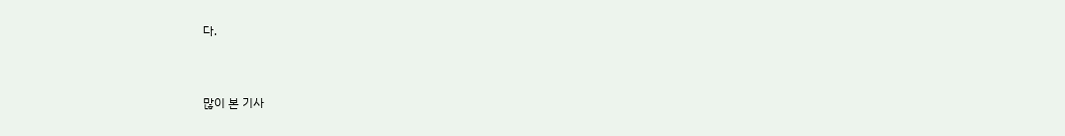다.


많이 본 기사